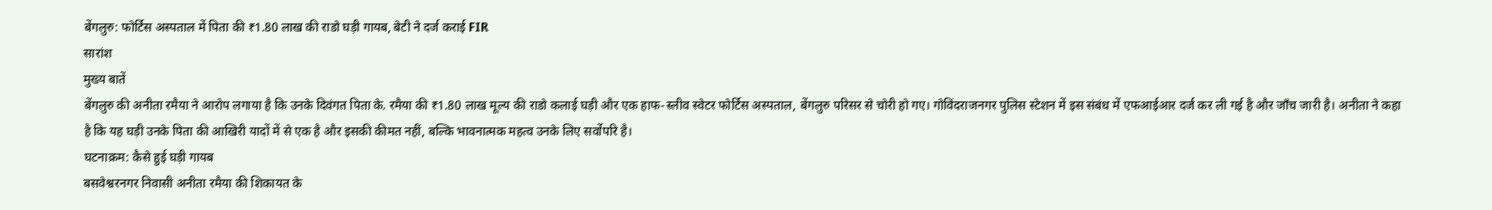बेंगलुरु: फोर्टिस अस्पताल में पिता की ₹1.80 लाख की राडो घड़ी गायब, बेटी ने दर्ज कराई FIR
सारांश
मुख्य बातें
बेंगलुरु की अनीता रमैया ने आरोप लगाया है कि उनके दिवंगत पिता के. रमैया की ₹1.80 लाख मूल्य की राडो कलाई घड़ी और एक हाफ-स्लीव स्वेटर फोर्टिस अस्पताल, बेंगलुरु परिसर से चोरी हो गए। गोविंदराजनगर पुलिस स्टेशन में इस संबंध में एफआईआर दर्ज कर ली गई है और जाँच जारी है। अनीता ने कहा है कि यह घड़ी उनके पिता की आखिरी यादों में से एक है और इसकी कीमत नहीं, बल्कि भावनात्मक महत्व उनके लिए सर्वोपरि है।
घटनाक्रम: कैसे हुई घड़ी गायब
बसवेश्वरनगर निवासी अनीता रमैया की शिकायत के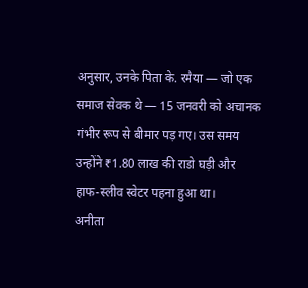अनुसार, उनके पिता के. रमैया — जो एक समाज सेवक थे — 15 जनवरी को अचानक गंभीर रूप से बीमार पड़ गए। उस समय उन्होंने ₹1.80 लाख की राडो घड़ी और हाफ-स्लीव स्वेटर पहना हुआ था।
अनीता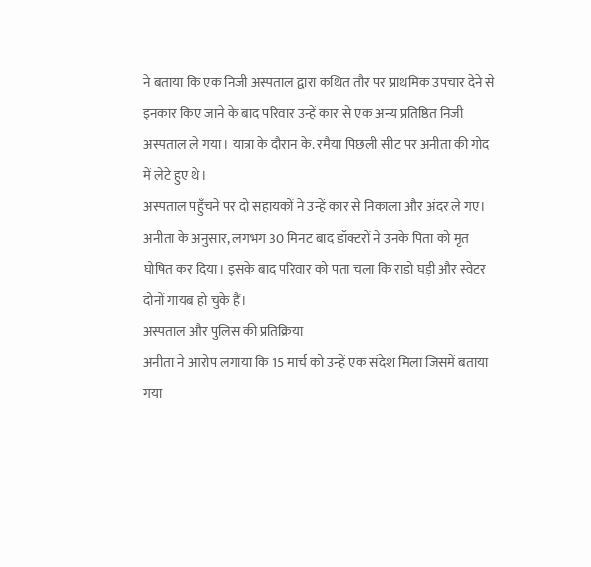ने बताया कि एक निजी अस्पताल द्वारा कथित तौर पर प्राथमिक उपचार देने से इनकार किए जाने के बाद परिवार उन्हें कार से एक अन्य प्रतिष्ठित निजी अस्पताल ले गया। यात्रा के दौरान के. रमैया पिछली सीट पर अनीता की गोद में लेटे हुए थे।
अस्पताल पहुँचने पर दो सहायकों ने उन्हें कार से निकाला और अंदर ले गए। अनीता के अनुसार, लगभग 30 मिनट बाद डॉक्टरों ने उनके पिता को मृत घोषित कर दिया। इसके बाद परिवार को पता चला कि राडो घड़ी और स्वेटर दोनों गायब हो चुके हैं।
अस्पताल और पुलिस की प्रतिक्रिया
अनीता ने आरोप लगाया कि 15 मार्च को उन्हें एक संदेश मिला जिसमें बताया गया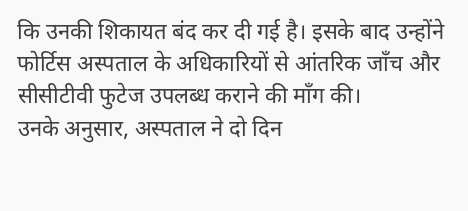कि उनकी शिकायत बंद कर दी गई है। इसके बाद उन्होंने फोर्टिस अस्पताल के अधिकारियों से आंतरिक जाँच और सीसीटीवी फुटेज उपलब्ध कराने की माँग की।
उनके अनुसार, अस्पताल ने दो दिन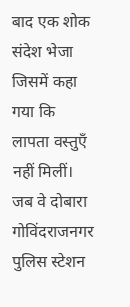बाद एक शोक संदेश भेजा जिसमें कहा गया कि लापता वस्तुएँ नहीं मिलीं। जब वे दोबारा गोविंदराजनगर पुलिस स्टेशन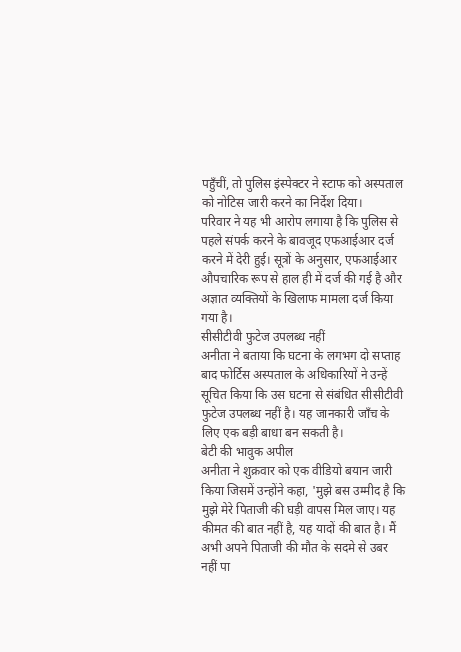पहुँचीं, तो पुलिस इंस्पेक्टर ने स्टाफ को अस्पताल को नोटिस जारी करने का निर्देश दिया।
परिवार ने यह भी आरोप लगाया है कि पुलिस से पहले संपर्क करने के बावजूद एफआईआर दर्ज करने में देरी हुई। सूत्रों के अनुसार, एफआईआर औपचारिक रूप से हाल ही में दर्ज की गई है और अज्ञात व्यक्तियों के खिलाफ मामला दर्ज किया गया है।
सीसीटीवी फुटेज उपलब्ध नहीं
अनीता ने बताया कि घटना के लगभग दो सप्ताह बाद फोर्टिस अस्पताल के अधिकारियों ने उन्हें सूचित किया कि उस घटना से संबंधित सीसीटीवी फुटेज उपलब्ध नहीं है। यह जानकारी जाँच के लिए एक बड़ी बाधा बन सकती है।
बेटी की भावुक अपील
अनीता ने शुक्रवार को एक वीडियो बयान जारी किया जिसमें उन्होंने कहा, 'मुझे बस उम्मीद है कि मुझे मेरे पिताजी की घड़ी वापस मिल जाए। यह कीमत की बात नहीं है, यह यादों की बात है। मैं अभी अपने पिताजी की मौत के सदमे से उबर नहीं पा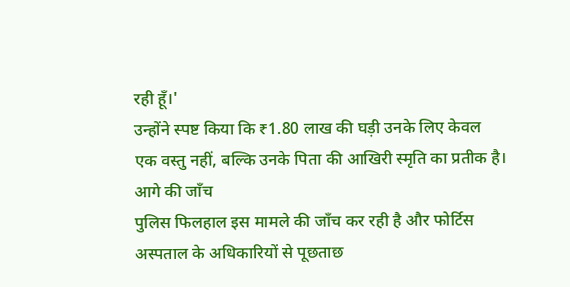रही हूँ।'
उन्होंने स्पष्ट किया कि ₹1.80 लाख की घड़ी उनके लिए केवल एक वस्तु नहीं, बल्कि उनके पिता की आखिरी स्मृति का प्रतीक है।
आगे की जाँच
पुलिस फिलहाल इस मामले की जाँच कर रही है और फोर्टिस अस्पताल के अधिकारियों से पूछताछ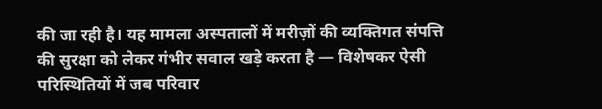की जा रही है। यह मामला अस्पतालों में मरीज़ों की व्यक्तिगत संपत्ति की सुरक्षा को लेकर गंभीर सवाल खड़े करता है — विशेषकर ऐसी परिस्थितियों में जब परिवार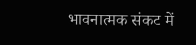भावनात्मक संकट में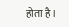होता है।